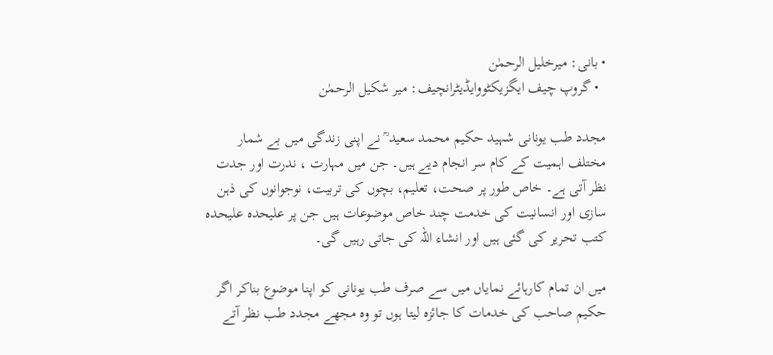• بانی: میرخلیل الرحمٰن
  • گروپ چیف ایگزیکٹووایڈیٹرانچیف: میر شکیل الرحمٰن

مجدد طب یونانی شہید حکیم محمد سعید ؒ نے اپنی زندگی میں بے شمار مختلف اہمیت کے کام سر انجام دیے ہیں۔ جن میں مہارت ، ندرت اور جدت نظر آتی ہے۔ خاص طور پر صحت، تعلیم، بچوں کی تربیت، نوجوانوں کی ذہن سازی اور انسانیت کی خدمت چند خاص موضوعات ہیں جن پر علیحدہ علیحدہ کتب تحریر کی گئی ہیں اور انشاء اللہ کی جاتی رہیں گی۔

میں ان تمام کارہائے نمایاں میں سے صرف طب یونانی کو اپنا موضوع بناکر اگر حکیم صاحب کی خدمات کا جائزہ لیتا ہوں تو وہ مجھے مجدد طب نظر آتے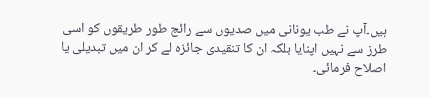ہیں۔آپ نے طب یونانی میں صدیوں سے رائج طور طریقوں کو اسی طرز سے نہیں اپنایا بلکہ ان کا تنقیدی جائزہ لے کر ان میں تبدیلی یا اصلاح فرمائی۔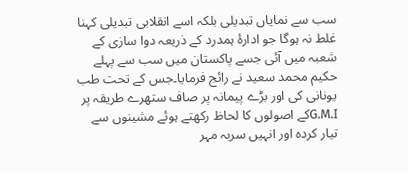سب سے نمایاں تبدیلی بلکہ اسے انقلابی تبدیلی کہنا غلط نہ ہوگا جو ادارۂ ہمدرد کے ذریعہ دوا سازی کے شعبہ میں آئی جسے پاکستان میں سب سے پہلے حکیم محمد سعید نے رائج فرمایا۔جس کے تحت طب یونانی کی اور بڑے پیمانہ پر صاف ستھرے طریقہ پر G.M.Iکے اصولوں کا لحاظ رکھتے ہوئے مشینوں سے تیار کردہ اور انہیں سربہ مہر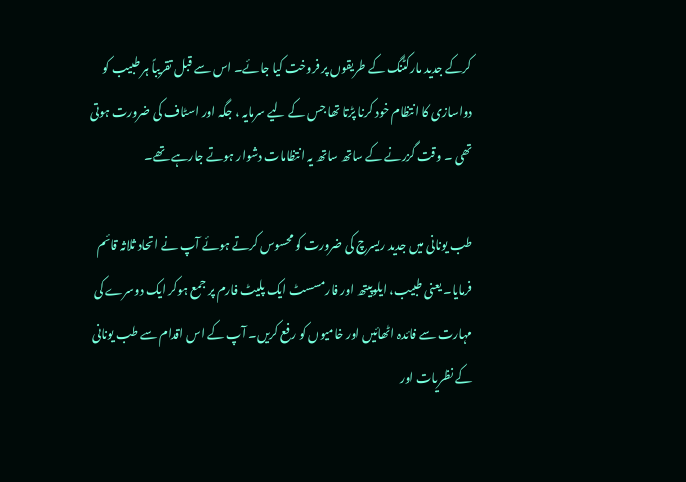کرکے جدید مارکٹنگ کے طریقوں پر فروخت کیا جائے۔ اس سے قبل تقریباً ہر طبیب کو دواسازی کا انتظام خود کرنا پڑتا تھا جس کے لیے سرمایہ ، جگہ اور اسٹاف کی ضرورت ہوتی تھی ۔ وقت گزرنے کے ساتھ ساتھ یہ انتظامات دشوار ہوتے جارہے تھے۔

طب یونانی میں جدید ریسرچ کی ضرورت کو محسوس کرتے ہوئے آپ نے اتحاد ثلاثہ قائم فرمایا۔ یعنی طبیب، ایلوپیتھ اور فارمسسٹ ایک پلیٹ فارم پر جمع ہوکر ایک دوسرے کی مہارت سے فائدہ اٹھائیں اور خامیوں کو رفع کریں۔ آپ کے اس اقدام سے طب یونانی کے نظریات اور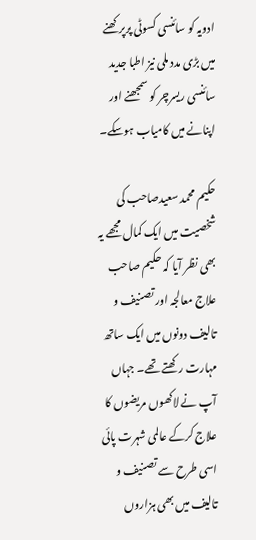ادویہ کو سائنسی کسوٹی پرپرکھنے میں بڑی مدد ملی نیز اطبا جدید سائنسی ریسرچر کو سمجھنے اور اپنانے میں کامیاب ہوسکے۔

حکیم محمد سعیدصاحب کی شخصیت میں ایک کمال مجھے یہ بھی نظر آیا کہ حکیم صاحب علاج معالجہ اور تصنیف و تالیف دونوں میں ایک ساتھ مہارت رکھتے تھے۔ جہاں آپ نے لاکھوں مریضوں کا علاج کرکے عالمی شہرت پائی اسی طرح سے تصنیف و تالیف میں بھی ہزاروں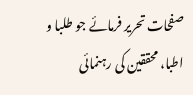صفحات تحریر فرمائے جو طلبا و اطبا، محققین کی رہنمائی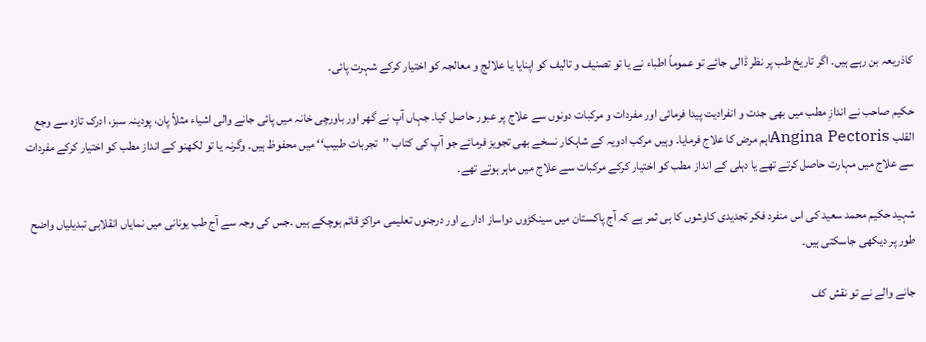کاذریعہ بن رہے ہیں۔ اگر تاریخ طب پر نظر ڈالی جائے تو عموماً اطباء نے یا تو تصنیف و تالیف کو اپنایا یا علالج و معالجہ کو اختیار کرکے شہرت پائی۔

حکیم صاحب نے اندازِ مطب میں بھی جدت و انفرادیت پیدا فرمائی اور مفردات و مرکبات دونوں سے علاج پر عبور حاصل کیا۔ جہاں آپ نے گھر اور باورچی خانہ میں پائی جانے والی اشیاء مثلاً پان، پودینہ سبز، ادرک تازہ سے وجع القلب Angina Pectorisاہم مرض کا علاج فرمایا۔ وہیں مرکب ادویہ کے شاہکار نسخے بھی تجویز فرمائے جو آپ کی کتاب ’’تجربات طبیب‘‘ میں محفوظ ہیں۔ وگرنہ یا تو لکھنو کے انداز مطب کو اختیار کرکے مفردات سے علاج میں مہارت حاصل کرتے تھے یا دہلی کے انداز مطب کو اختیار کرکے مرکبات سے علاج میں ماہر ہوتے تھے۔

شہید حکیم محمد سعید کی اس منفرد فکر تجدیدی کاوشوں کا ہی ثمر ہے کہ آج پاکستان میں سینکڑوں دواساز ادارے اور درجنوں تعلیمی مراکز قائم ہوچکے ہیں ۔جس کی وجہ سے آج طب یونانی میں نمایاں انقلابی تبدیلیاں واضح طور پر دیکھی جاسکتی ہیں۔

جانے والے نے تو نقش کف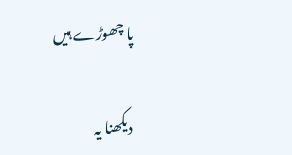پا چھوڑے ہیں

دیکھنا یہ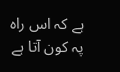ہے کہ اس راہ پہ کون آتا ہے